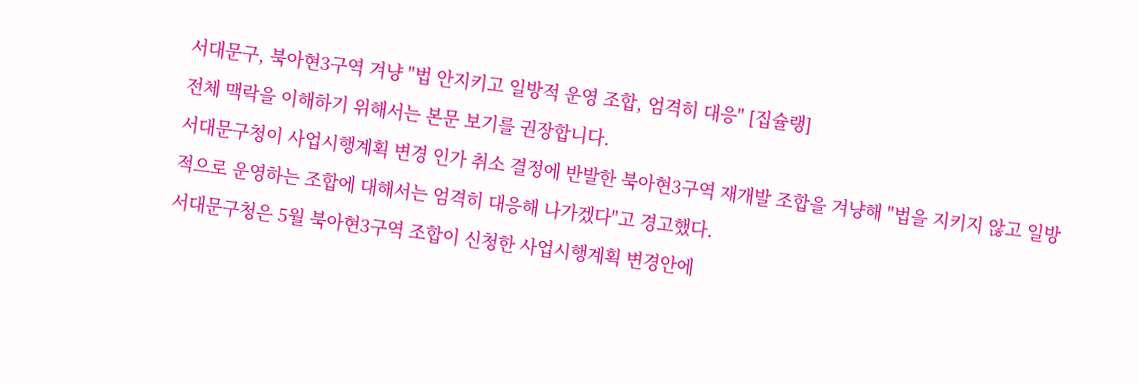서대문구, 북아현3구역 겨냥 "법 안지키고 일방적 운영 조합, 엄격히 대응" [집슐랭]
전체 맥락을 이해하기 위해서는 본문 보기를 권장합니다.
서대문구청이 사업시행계획 변경 인가 취소 결정에 반발한 북아현3구역 재개발 조합을 겨냥해 "법을 지키지 않고 일방적으로 운영하는 조합에 대해서는 엄격히 대응해 나가겠다"고 경고했다.
서대문구청은 5월 북아현3구역 조합이 신청한 사업시행계획 변경안에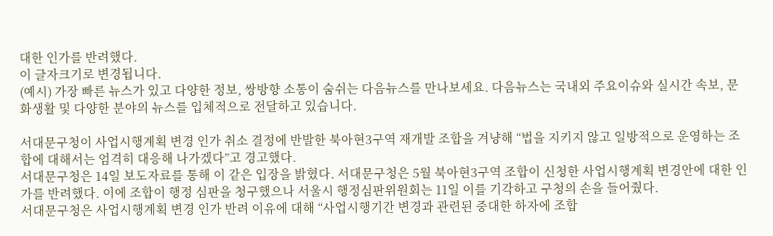대한 인가를 반려했다.
이 글자크기로 변경됩니다.
(예시) 가장 빠른 뉴스가 있고 다양한 정보, 쌍방향 소통이 숨쉬는 다음뉴스를 만나보세요. 다음뉴스는 국내외 주요이슈와 실시간 속보, 문화생활 및 다양한 분야의 뉴스를 입체적으로 전달하고 있습니다.

서대문구청이 사업시행계획 변경 인가 취소 결정에 반발한 북아현3구역 재개발 조합을 겨냥해 “법을 지키지 않고 일방적으로 운영하는 조합에 대해서는 엄격히 대응해 나가겠다”고 경고했다.
서대문구청은 14일 보도자료를 통해 이 같은 입장을 밝혔다. 서대문구청은 5월 북아현3구역 조합이 신청한 사업시행계획 변경안에 대한 인가를 반려했다. 이에 조합이 행정 심판을 청구했으나 서울시 행정심판위원회는 11일 이를 기각하고 구청의 손을 들어줬다.
서대문구청은 사업시행계획 변경 인가 반려 이유에 대해 “사업시행기간 변경과 관련된 중대한 하자에 조합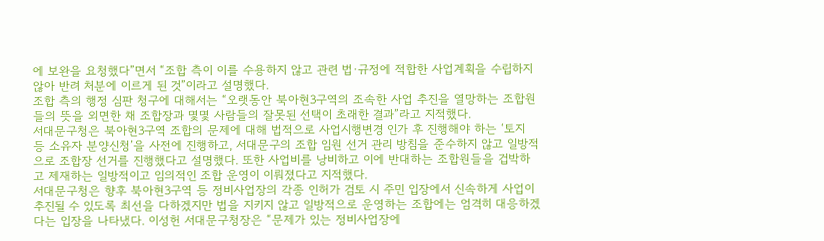에 보완을 요청했다”면서 “조합 측이 이를 수용하지 않고 관련 법·규정에 적합한 사업계획을 수립하지 않아 반려 처분에 이르게 된 것”이라고 설명했다.
조합 측의 행정 심판 청구에 대해서는 “오랫동안 북아현3구역의 조속한 사업 추진을 열망하는 조합원들의 뜻을 외면한 채 조합장과 몇몇 사람들의 잘못된 선택이 초래한 결과”라고 지적했다.
서대문구청은 북아현3구역 조합의 문제에 대해 법적으로 사업시행변경 인가 후 진행해야 하는 ‘토지 등 소유자 분양신청’을 사전에 진행하고, 서대문구의 조합 임원 선거 관리 방침을 준수하지 않고 일방적으로 조합장 선거를 진행했다고 설명했다. 또한 사업비를 낭비하고 이에 반대하는 조합원들을 겁박하고 제재하는 일방적이고 임의적인 조합 운영이 이뤄졌다고 지적했다.
서대문구청은 향후 북아현3구역 등 정비사업장의 각종 인허가 검토 시 주민 입장에서 신속하게 사업이 추진될 수 있도록 최선을 다하겠지만 법을 지키지 않고 일방적으로 운영하는 조합에는 엄격히 대응하겠다는 입장을 나타냈다. 이성헌 서대문구청장은 “문제가 있는 정비사업장에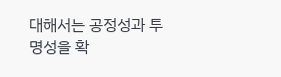대해서는 공정성과 투명성을 확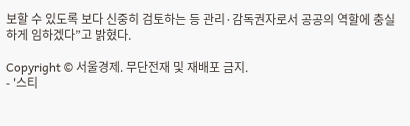보할 수 있도록 보다 신중히 검토하는 등 관리·감독권자로서 공공의 역할에 충실하게 임하겠다”고 밝혔다.

Copyright © 서울경제. 무단전재 및 재배포 금지.
- '스티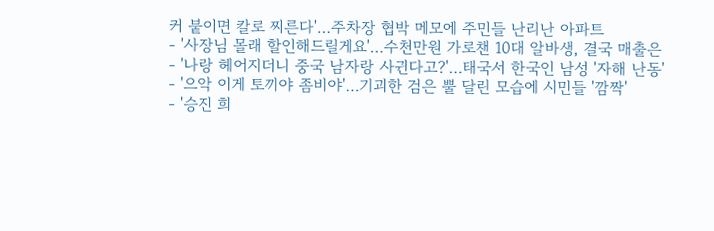커 붙이면 칼로 찌른다'…주차장 협박 메모에 주민들 난리난 아파트
- '사장님 몰래 할인해드릴게요'…수천만원 가로챈 10대 알바생, 결국 매출은
- '나랑 헤어지더니 중국 남자랑 사귄다고?'…태국서 한국인 남성 '자해 난동'
- '으악 이게 토끼야 좀비야'…기괴한 검은 뿔 달린 모습에 시민들 '깜짝'
- '승진 희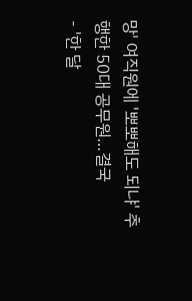망' 여직원에 '뽀뽀해도 되냐' 추행한 50대 공무원…결국
- '한 달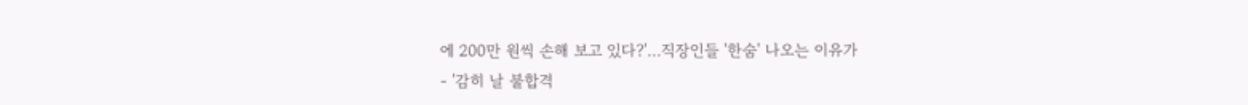에 200만 원씩 손해 보고 있다?'…직장인들 '한숨' 나오는 이유가
- '감히 날 불합격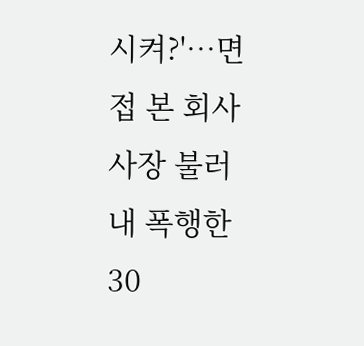시켜?'…면접 본 회사 사장 불러내 폭행한 30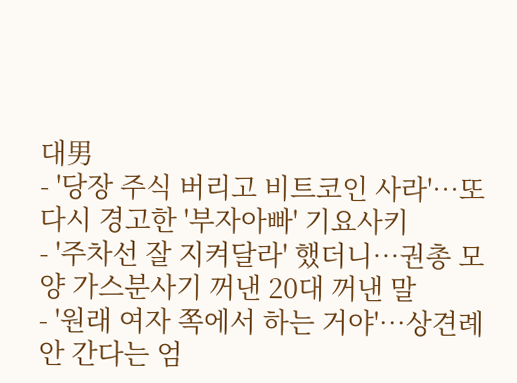대男
- '당장 주식 버리고 비트코인 사라'…또다시 경고한 '부자아빠' 기요사키
- '주차선 잘 지켜달라' 했더니…권총 모양 가스분사기 꺼낸 20대 꺼낸 말
- '원래 여자 쪽에서 하는 거야'…상견례 안 간다는 엄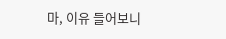마, 이유 들어보니